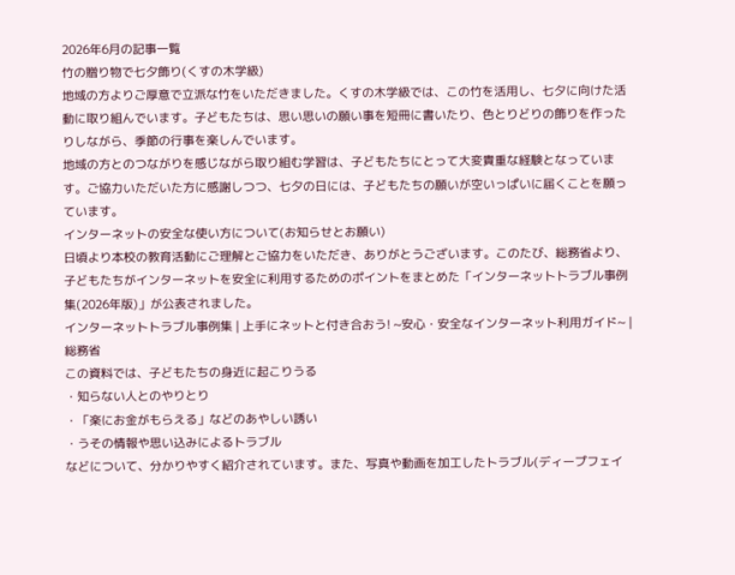2026年6月の記事一覧
竹の贈り物で七夕飾り(くすの木学級)
地域の方よりご厚意で立派な竹をいただきました。くすの木学級では、この竹を活用し、七夕に向けた活動に取り組んでいます。子どもたちは、思い思いの願い事を短冊に書いたり、色とりどりの飾りを作ったりしながら、季節の行事を楽しんでいます。
地域の方とのつながりを感じながら取り組む学習は、子どもたちにとって大変貴重な経験となっています。ご協力いただいた方に感謝しつつ、七夕の日には、子どもたちの願いが空いっぱいに届くことを願っています。
インターネットの安全な使い方について(お知らせとお願い)
日頃より本校の教育活動にご理解とご協力をいただき、ありがとうございます。このたび、総務省より、子どもたちがインターネットを安全に利用するためのポイントをまとめた「インターネットトラブル事例集(2026年版)」が公表されました。
インターネットトラブル事例集 | 上手にネットと付き合おう! ~安心・安全なインターネット利用ガイド~ | 総務省
この資料では、子どもたちの身近に起こりうる
・知らない人とのやりとり
・「楽にお金がもらえる」などのあやしい誘い
・うその情報や思い込みによるトラブル
などについて、分かりやすく紹介されています。また、写真や動画を加工したトラブル(ディープフェイ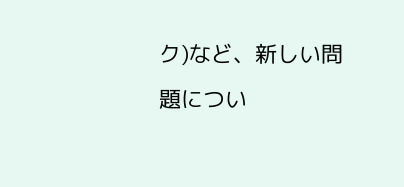ク)など、新しい問題につい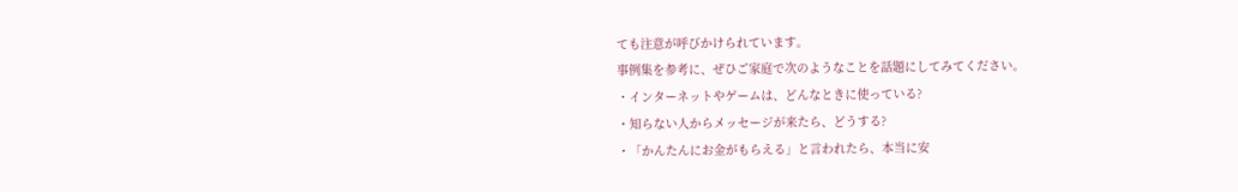ても注意が呼びかけられています。
事例集を参考に、ぜひご家庭で次のようなことを話題にしてみてください。
・インターネットやゲームは、どんなときに使っている?
・知らない人からメッセージが来たら、どうする?
・「かんたんにお金がもらえる」と言われたら、本当に安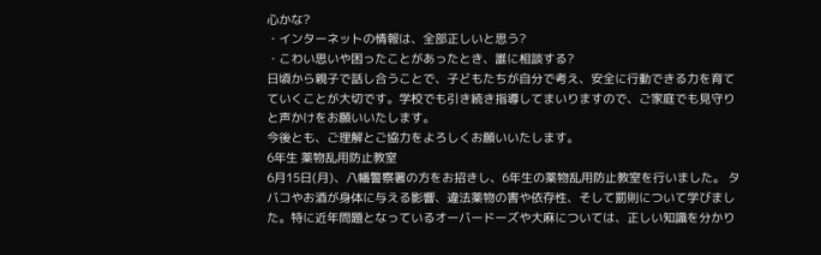心かな?
・インターネットの情報は、全部正しいと思う?
・こわい思いや困ったことがあったとき、誰に相談する?
日頃から親子で話し合うことで、子どもたちが自分で考え、安全に行動できる力を育てていくことが大切です。学校でも引き続き指導してまいりますので、ご家庭でも見守りと声かけをお願いいたします。
今後とも、ご理解とご協力をよろしくお願いいたします。
6年生 薬物乱用防止教室
6月15日(月)、八幡警察署の方をお招きし、6年生の薬物乱用防止教室を行いました。 タバコやお酒が身体に与える影響、違法薬物の害や依存性、そして罰則について学びました。特に近年問題となっているオーバードーズや大麻については、正しい知識を分かり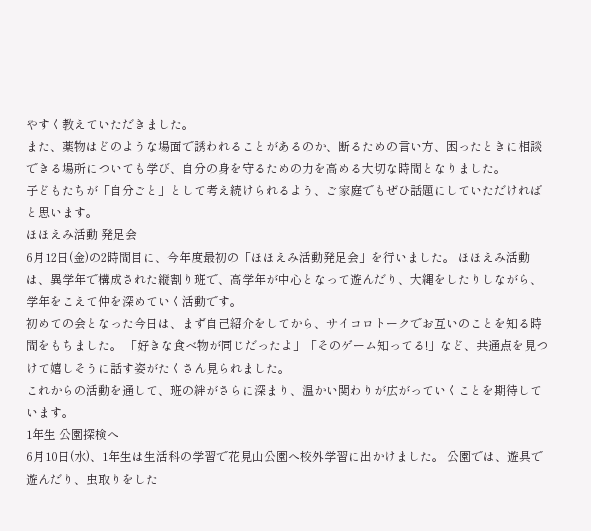やすく教えていただきました。
また、薬物はどのような場面で誘われることがあるのか、断るための言い方、困ったときに相談できる場所についても学び、自分の身を守るための力を高める大切な時間となりました。
子どもたちが「自分ごと」として考え続けられるよう、ご家庭でもぜひ話題にしていただければと思います。
ほほえみ活動 発足会
6月12日(金)の2時間目に、今年度最初の「ほほえみ活動発足会」を行いました。 ほほえみ活動は、異学年で構成された縦割り班で、高学年が中心となって遊んだり、大縄をしたりしながら、学年をこえて仲を深めていく活動です。
初めての会となった今日は、まず自己紹介をしてから、サイコロトークでお互いのことを知る時間をもちました。 「好きな食べ物が同じだったよ」「そのゲーム知ってる!」など、共通点を見つけて嬉しそうに話す姿がたくさん見られました。
これからの活動を通して、班の絆がさらに深まり、温かい関わりが広がっていくことを期待しています。
1年生 公園探検へ
6月10日(水)、1年生は生活科の学習で花見山公園へ校外学習に出かけました。 公園では、遊具で遊んだり、虫取りをした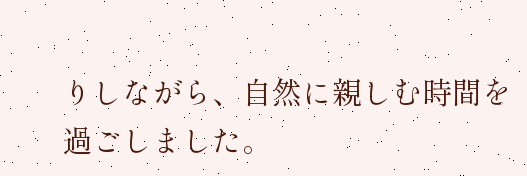りしながら、自然に親しむ時間を過ごしました。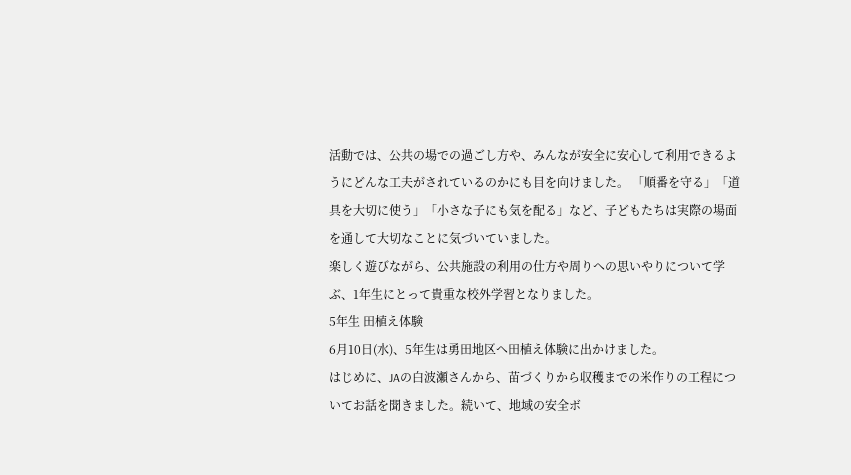活動では、公共の場での過ごし方や、みんなが安全に安心して利用できるようにどんな工夫がされているのかにも目を向けました。 「順番を守る」「道具を大切に使う」「小さな子にも気を配る」など、子どもたちは実際の場面を通して大切なことに気づいていました。
楽しく遊びながら、公共施設の利用の仕方や周りへの思いやりについて学ぶ、1年生にとって貴重な校外学習となりました。
5年生 田植え体験
6月10日(水)、5年生は勇田地区へ田植え体験に出かけました。
はじめに、JAの白波瀬さんから、苗づくりから収穫までの米作りの工程についてお話を聞きました。続いて、地域の安全ボ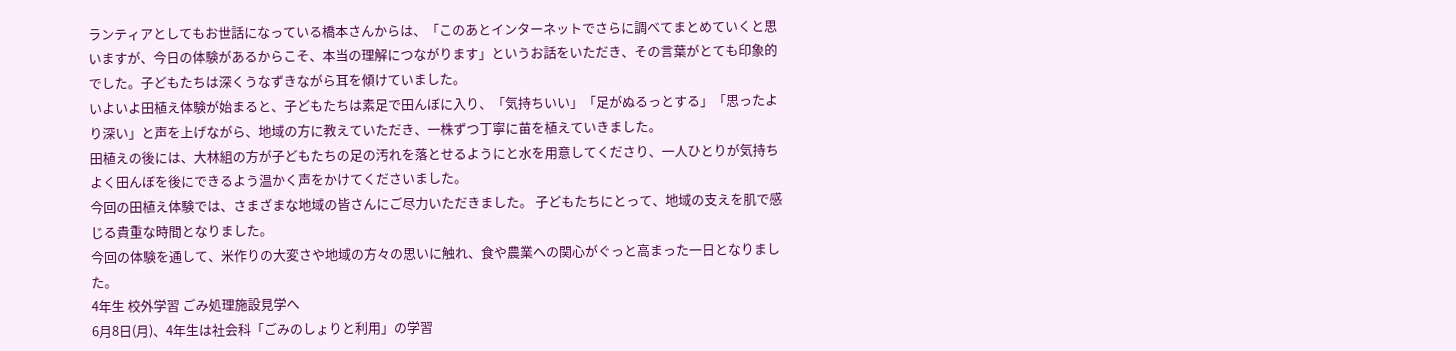ランティアとしてもお世話になっている橋本さんからは、「このあとインターネットでさらに調べてまとめていくと思いますが、今日の体験があるからこそ、本当の理解につながります」というお話をいただき、その言葉がとても印象的でした。子どもたちは深くうなずきながら耳を傾けていました。
いよいよ田植え体験が始まると、子どもたちは素足で田んぼに入り、「気持ちいい」「足がぬるっとする」「思ったより深い」と声を上げながら、地域の方に教えていただき、一株ずつ丁寧に苗を植えていきました。
田植えの後には、大林組の方が子どもたちの足の汚れを落とせるようにと水を用意してくださり、一人ひとりが気持ちよく田んぼを後にできるよう温かく声をかけてくださいました。
今回の田植え体験では、さまざまな地域の皆さんにご尽力いただきました。 子どもたちにとって、地域の支えを肌で感じる貴重な時間となりました。
今回の体験を通して、米作りの大変さや地域の方々の思いに触れ、食や農業への関心がぐっと高まった一日となりました。
4年生 校外学習 ごみ処理施設見学へ
6月8日(月)、4年生は社会科「ごみのしょりと利用」の学習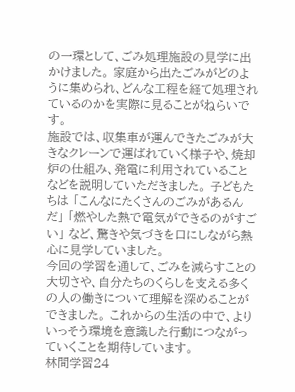の一環として、ごみ処理施設の見学に出かけました。 家庭から出たごみがどのように集められ、どんな工程を経て処理されているのかを実際に見ることがねらいです。
施設では、収集車が運んできたごみが大きなクレーンで運ばれていく様子や、焼却炉の仕組み、発電に利用されていることなどを説明していただきました。 子どもたちは 「こんなにたくさんのごみがあるんだ」 「燃やした熱で電気ができるのがすごい」 など、驚きや気づきを口にしながら熱心に見学していました。
今回の学習を通して、ごみを減らすことの大切さや、自分たちのくらしを支える多くの人の働きについて理解を深めることができました。 これからの生活の中で、よりいっそう環境を意識した行動につながっていくことを期待しています。
林間学習24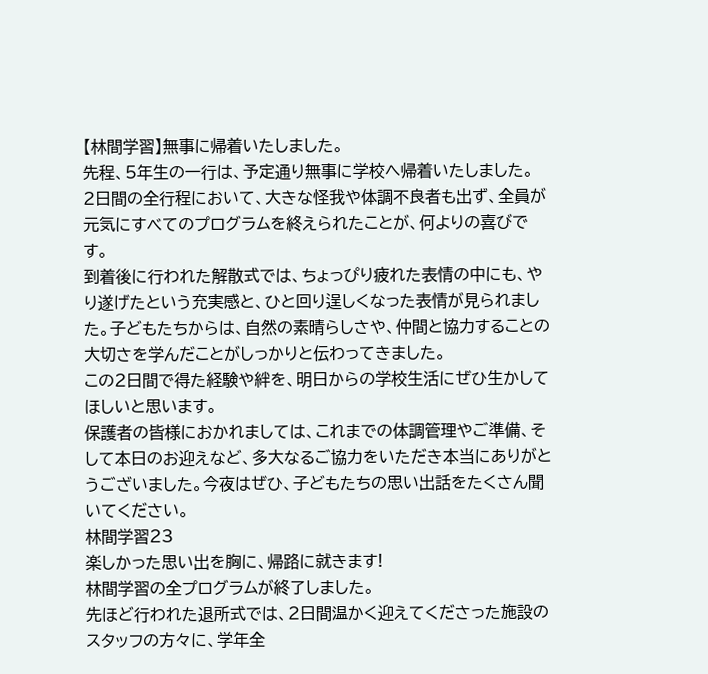【林間学習】無事に帰着いたしました。
先程、5年生の一行は、予定通り無事に学校へ帰着いたしました。
2日間の全行程において、大きな怪我や体調不良者も出ず、全員が元気にすべてのプログラムを終えられたことが、何よりの喜びです。
到着後に行われた解散式では、ちょっぴり疲れた表情の中にも、やり遂げたという充実感と、ひと回り逞しくなった表情が見られました。子どもたちからは、自然の素晴らしさや、仲間と協力することの大切さを学んだことがしっかりと伝わってきました。
この2日間で得た経験や絆を、明日からの学校生活にぜひ生かしてほしいと思います。
保護者の皆様におかれましては、これまでの体調管理やご準備、そして本日のお迎えなど、多大なるご協力をいただき本当にありがとうございました。今夜はぜひ、子どもたちの思い出話をたくさん聞いてください。
林間学習23
楽しかった思い出を胸に、帰路に就きます!
林間学習の全プログラムが終了しました。
先ほど行われた退所式では、2日間温かく迎えてくださった施設のスタッフの方々に、学年全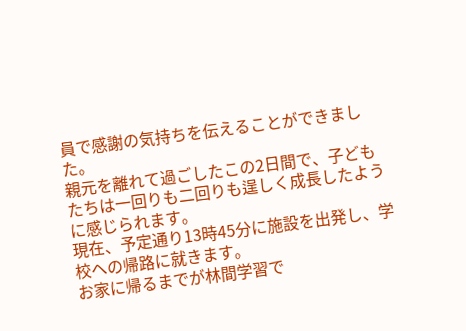員で感謝の気持ちを伝えることができました。
親元を離れて過ごしたこの2日間で、子どもたちは一回りも二回りも逞しく成長したように感じられます。
現在、予定通り13時45分に施設を出発し、学校への帰路に就きます。
お家に帰るまでが林間学習で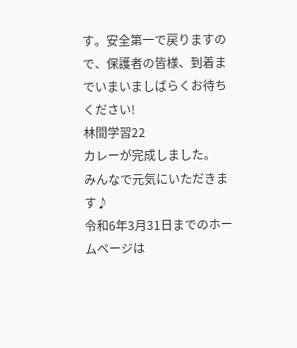す。安全第一で戻りますので、保護者の皆様、到着までいまいましばらくお待ちください!
林間学習22
カレーが完成しました。
みんなで元気にいただきます♪
令和6年3月31日までのホームページは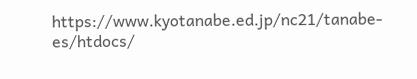https://www.kyotanabe.ed.jp/nc21/tanabe-es/htdocs/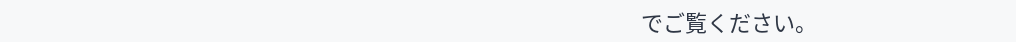でご覧ください。